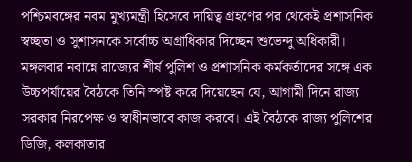পশ্চিমবঙ্গের নবম মুখ্যমন্ত্রী হিসেবে দায়িত্ব গ্রহণের পর থেকেই প্রশাসনিক স্বচ্ছতা ও সুশাসনকে সর্বোচ্চ অগ্রাধিকার দিচ্ছেন শুভেন্দু অধিকারী। মঙ্গলবার নবান্নে রাজ্যের শীর্ষ পুলিশ ও প্রশাসনিক কর্মকর্তাদের সঙ্গে এক উচ্চপর্যায়ের বৈঠকে তিনি স্পষ্ট করে দিয়েছেন যে, আগামী দিনে রাজ্য সরকার নিরপেক্ষ ও স্বাধীনভাবে কাজ করবে। এই বৈঠকে রাজ্য পুলিশের ডিজি, কলকাতার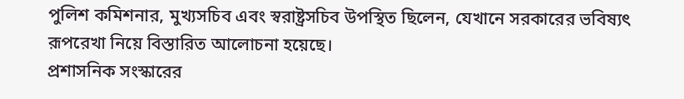পুলিশ কমিশনার, মুখ্যসচিব এবং স্বরাষ্ট্রসচিব উপস্থিত ছিলেন, যেখানে সরকারের ভবিষ্যৎ রূপরেখা নিয়ে বিস্তারিত আলোচনা হয়েছে।
প্রশাসনিক সংস্কারের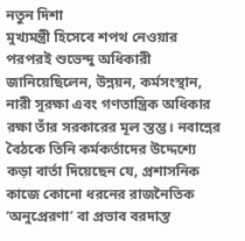নতুন দিশা
মুখ্যমন্ত্রী হিসেবে শপথ নেওয়ার পরপরই শুভেন্দু অধিকারী জানিয়েছিলেন, উন্নয়ন, কর্মসংস্থান, নারী সুরক্ষা এবং গণতান্ত্রিক অধিকার রক্ষা তাঁর সরকারের মূল স্তম্ভ। নবান্নের বৈঠকে তিনি কর্মকর্তাদের উদ্দেশ্যে কড়া বার্তা দিয়েছেন যে, প্রশাসনিক কাজে কোনো ধরনের রাজনৈতিক ‘অনুপ্রেরণা’ বা প্রভাব বরদাস্ত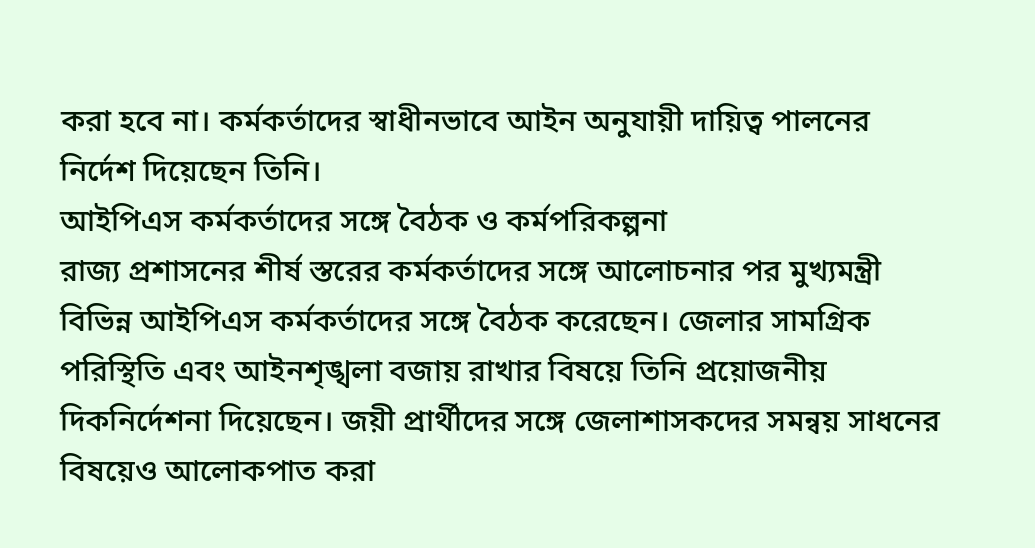করা হবে না। কর্মকর্তাদের স্বাধীনভাবে আইন অনুযায়ী দায়িত্ব পালনের নির্দেশ দিয়েছেন তিনি।
আইপিএস কর্মকর্তাদের সঙ্গে বৈঠক ও কর্মপরিকল্পনা
রাজ্য প্রশাসনের শীর্ষ স্তরের কর্মকর্তাদের সঙ্গে আলোচনার পর মুখ্যমন্ত্রী বিভিন্ন আইপিএস কর্মকর্তাদের সঙ্গে বৈঠক করেছেন। জেলার সামগ্রিক পরিস্থিতি এবং আইনশৃঙ্খলা বজায় রাখার বিষয়ে তিনি প্রয়োজনীয় দিকনির্দেশনা দিয়েছেন। জয়ী প্রার্থীদের সঙ্গে জেলাশাসকদের সমন্বয় সাধনের বিষয়েও আলোকপাত করা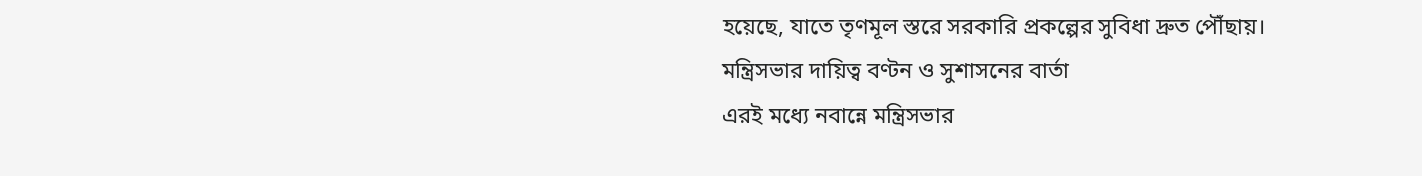হয়েছে, যাতে তৃণমূল স্তরে সরকারি প্রকল্পের সুবিধা দ্রুত পৌঁছায়।
মন্ত্রিসভার দায়িত্ব বণ্টন ও সুশাসনের বার্তা
এরই মধ্যে নবান্নে মন্ত্রিসভার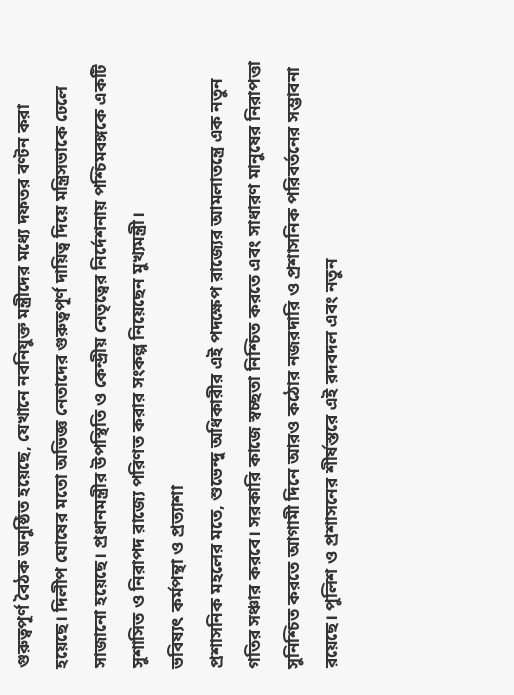গুরুত্বপূর্ণ বৈঠক অনুষ্ঠিত হয়েছে, যেখানে নবনিযুক্ত মন্ত্রীদের মধ্যে দফতর বণ্টন করা হয়েছে। দিলীপ ঘোষের মতো অভিজ্ঞ নেতাদের গুরুত্বপূর্ণ দায়িত্ব দিয়ে মন্ত্রিসভাকে ঢেলে সাজানো হয়েছে। প্রধানমন্ত্রীর উপস্থিতি ও কেন্দ্রীয় নেতৃত্বের নির্দেশনায় পশ্চিমবঙ্গকে একটি সুশাসিত ও নিরাপদ রাজ্যে পরিণত করার সংকল্প নিয়েছেন মুখ্যমন্ত্রী।
ভবিষ্যৎ কর্মপন্থা ও প্রত্যাশা
প্রশাসনিক মহলের মতে, শুভেন্দু অধিকারীর এই পদক্ষেপ রাজ্যের আমলাতন্ত্রে এক নতুন গতির সঞ্চার করবে। সরকারি কাজে স্বচ্ছতা নিশ্চিত করতে এবং সাধারণ মানুষের নিরাপত্তা সুনিশ্চিত করতে আগামী দিনে আরও কঠোর নজরদারি ও প্রশাসনিক পরিবর্তনের সম্ভাবনা রয়েছে। পুলিশ ও প্রশাসনের শীর্ষস্তরে এই রদবদল এবং নতুন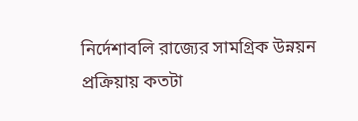নির্দেশাবলি রাজ্যের সামগ্রিক উন্নয়ন প্রক্রিয়ায় কতটা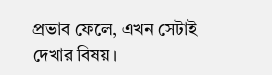প্রভাব ফেলে, এখন সেটাই দেখার বিষয়।